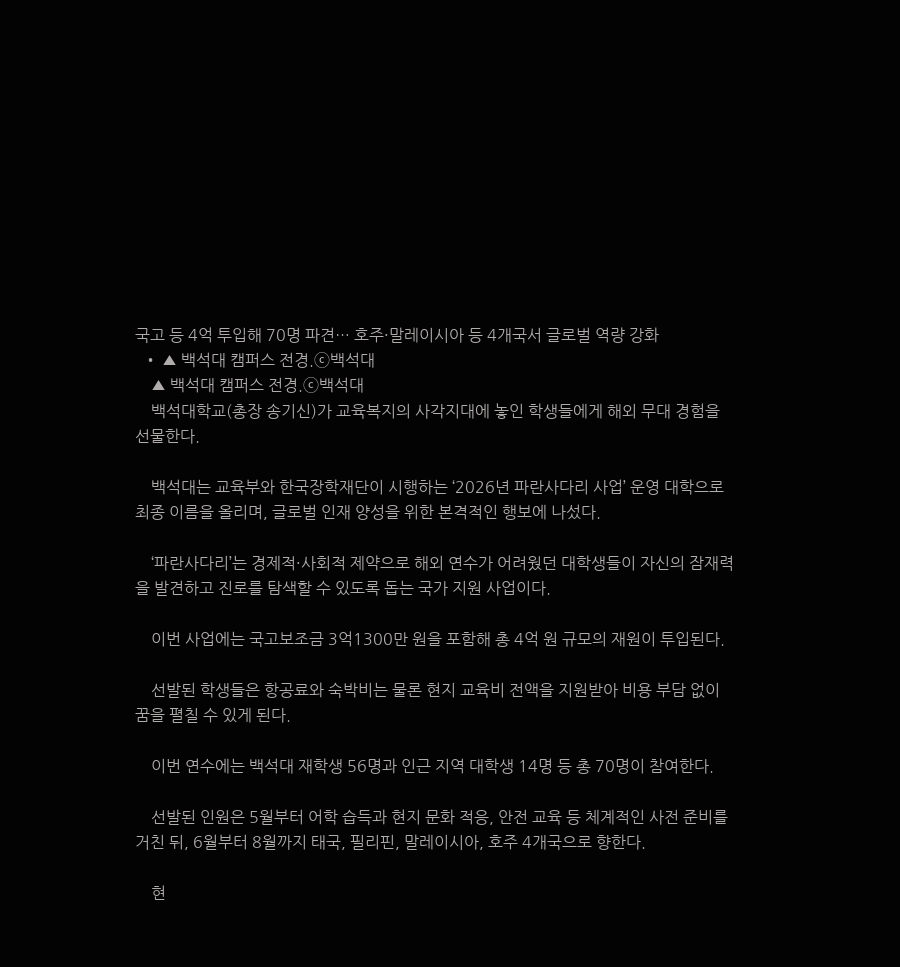국고 등 4억 투입해 70명 파견… 호주·말레이시아 등 4개국서 글로벌 역량 강화
  • ▲ 백석대 캠퍼스 전경.ⓒ백석대
    ▲ 백석대 캠퍼스 전경.ⓒ백석대
    백석대학교(총장 송기신)가 교육복지의 사각지대에 놓인 학생들에게 해외 무대 경험을 선물한다.

    백석대는 교육부와 한국장학재단이 시행하는 ‘2026년 파란사다리 사업’ 운영 대학으로 최종 이름을 올리며, 글로벌 인재 양성을 위한 본격적인 행보에 나섰다.

    ‘파란사다리’는 경제적·사회적 제약으로 해외 연수가 어려웠던 대학생들이 자신의 잠재력을 발견하고 진로를 탐색할 수 있도록 돕는 국가 지원 사업이다.

    이번 사업에는 국고보조금 3억1300만 원을 포함해 총 4억 원 규모의 재원이 투입된다.

    선발된 학생들은 항공료와 숙박비는 물론 현지 교육비 전액을 지원받아 비용 부담 없이 꿈을 펼칠 수 있게 된다.

    이번 연수에는 백석대 재학생 56명과 인근 지역 대학생 14명 등 총 70명이 참여한다.

    선발된 인원은 5월부터 어학 습득과 현지 문화 적응, 안전 교육 등 체계적인 사전 준비를 거친 뒤, 6월부터 8월까지 태국, 필리핀, 말레이시아, 호주 4개국으로 향한다.

    현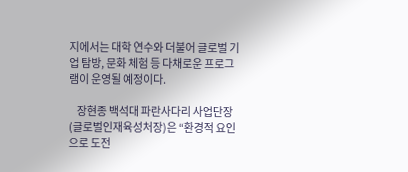지에서는 대학 연수와 더불어 글로벌 기업 탐방, 문화 체험 등 다채로운 프로그램이 운영될 예정이다.

    장현종 백석대 파란사다리 사업단장(글로벌인재육성처장)은 “환경적 요인으로 도전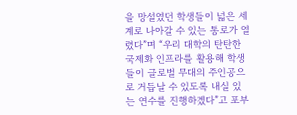을 망설였던 학생들이 넓은 세계로 나아갈 수 있는 통로가 열렸다”며 “우리 대학의 탄탄한 국제화 인프라를 활용해 학생들이 글로벌 무대의 주인공으로 거듭날 수 있도록 내실 있는 연수를 진행하겠다”고 포부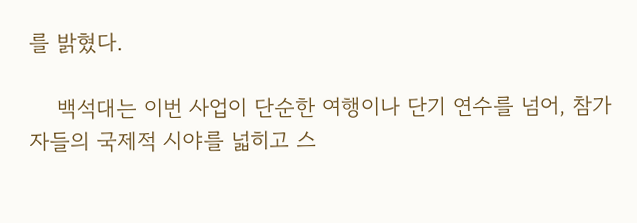를 밝혔다.

    백석대는 이번 사업이 단순한 여행이나 단기 연수를 넘어, 참가자들의 국제적 시야를 넓히고 스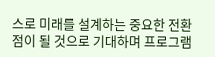스로 미래를 설계하는 중요한 전환점이 될 것으로 기대하며 프로그램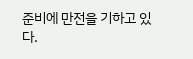준비에 만전을 기하고 있다.